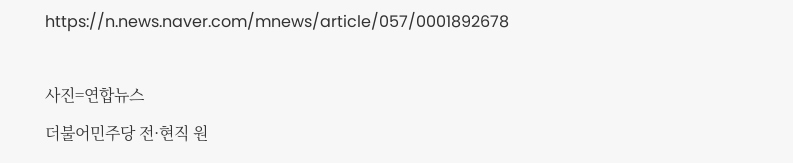https://n.news.naver.com/mnews/article/057/0001892678

사진=연합뉴스
더불어민주당 전·현직 원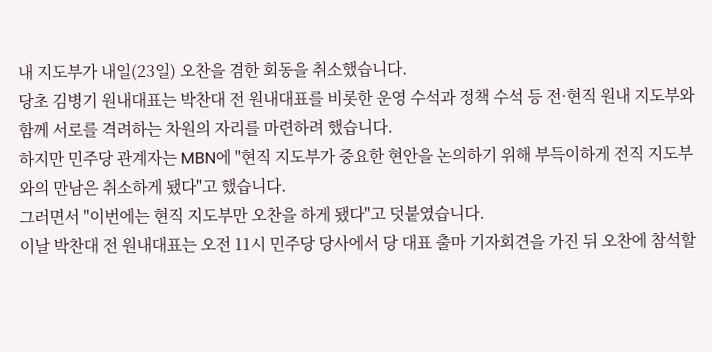내 지도부가 내일(23일) 오찬을 겸한 회동을 취소했습니다.
당초 김병기 원내대표는 박찬대 전 원내대표를 비롯한 운영 수석과 정책 수석 등 전·현직 원내 지도부와 함께 서로를 격려하는 차원의 자리를 마련하려 했습니다.
하지만 민주당 관계자는 MBN에 "현직 지도부가 중요한 현안을 논의하기 위해 부득이하게 전직 지도부와의 만남은 취소하게 됐다"고 했습니다.
그러면서 "이번에는 현직 지도부만 오찬을 하게 됐다"고 덧붙였습니다.
이날 박찬대 전 원내대표는 오전 11시 민주당 당사에서 당 대표 출마 기자회견을 가진 뒤 오찬에 참석할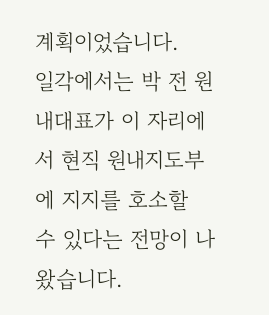계획이었습니다.
일각에서는 박 전 원내대표가 이 자리에서 현직 원내지도부에 지지를 호소할 수 있다는 전망이 나왔습니다.